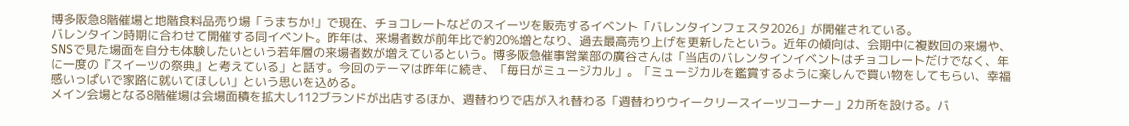博多阪急8階催場と地階食料品売り場「うまちか!」で現在、チョコレートなどのスイーツを販売するイベント「バレンタインフェスタ2026」が開催されている。
バレンタイン時期に合わせて開催する同イベント。昨年は、来場者数が前年比で約20%増となり、過去最高売り上げを更新したという。近年の傾向は、会期中に複数回の来場や、SNSで見た場面を自分も体験したいという若年層の来場者数が増えているという。博多阪急催事営業部の廣谷さんは「当店のバレンタインイベントはチョコレートだけでなく、年に一度の『スイーツの祭典』と考えている」と話す。今回のテーマは昨年に続き、「毎日がミュージカル」。「ミュージカルを鑑賞するように楽しんで買い物をしてもらい、幸福感いっぱいで家路に就いてほしい」という思いを込める。
メイン会場となる8階催場は会場面積を拡大し112ブランドが出店するほか、週替わりで店が入れ替わる「週替わりウイークリースイーツコーナー」2カ所を設ける。バ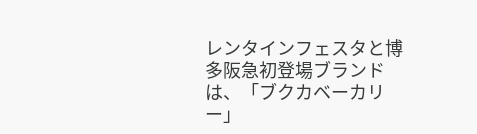レンタインフェスタと博多阪急初登場ブランドは、「ブクカベーカリー」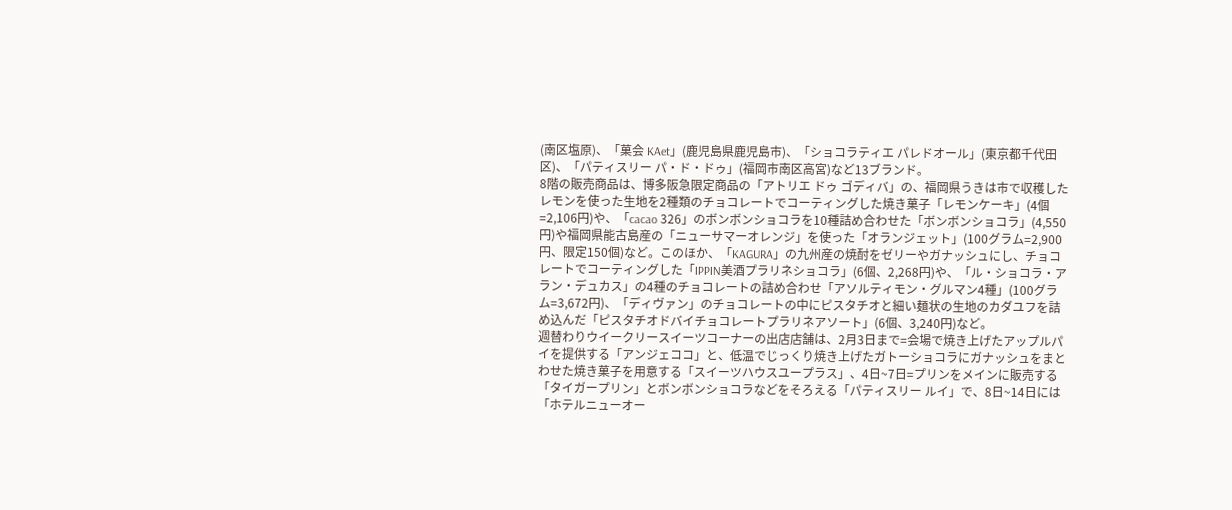(南区塩原)、「菓会 KAet」(鹿児島県鹿児島市)、「ショコラティエ パレドオール」(東京都千代田区)、「パティスリー パ・ド・ドゥ」(福岡市南区高宮)など13ブランド。
8階の販売商品は、博多阪急限定商品の「アトリエ ドゥ ゴディバ」の、福岡県うきは市で収穫したレモンを使った生地を2種類のチョコレートでコーティングした焼き菓子「レモンケーキ」(4個=2,106円)や、「cacao 326」のボンボンショコラを10種詰め合わせた「ボンボンショコラ」(4,550円)や福岡県能古島産の「ニューサマーオレンジ」を使った「オランジェット」(100グラム=2,900円、限定150個)など。このほか、「KAGURA」の九州産の焼酎をゼリーやガナッシュにし、チョコレートでコーティングした「IPPIN美酒プラリネショコラ」(6個、2,268円)や、「ル・ショコラ・アラン・デュカス」の4種のチョコレートの詰め合わせ「アソルティモン・グルマン4種」(100グラム=3,672円)、「ディヴァン」のチョコレートの中にピスタチオと細い麺状の生地のカダユフを詰め込んだ「ピスタチオドバイチョコレートプラリネアソート」(6個、3,240円)など。
週替わりウイークリースイーツコーナーの出店店舗は、2月3日まで=会場で焼き上げたアップルパイを提供する「アンジェココ」と、低温でじっくり焼き上げたガトーショコラにガナッシュをまとわせた焼き菓子を用意する「スイーツハウスユープラス」、4日~7日=プリンをメインに販売する「タイガープリン」とボンボンショコラなどをそろえる「パティスリー ルイ」で、8日~14日には「ホテルニューオー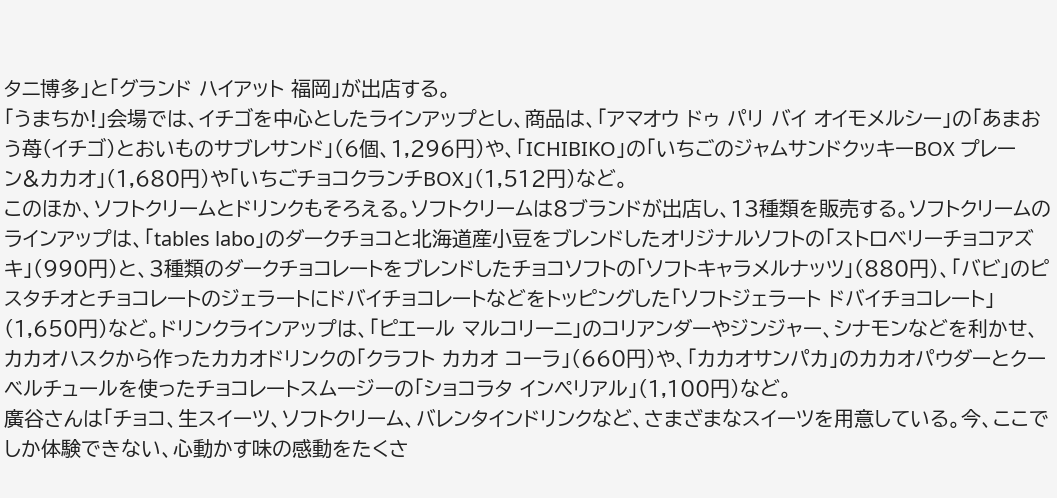タニ博多」と「グランド ハイアット 福岡」が出店する。
「うまちか!」会場では、イチゴを中心としたラインアップとし、商品は、「アマオウ ドゥ パリ バイ オイモメルシー」の「あまおう苺(イチゴ)とおいものサブレサンド」(6個、1,296円)や、「ICHIBIKO」の「いちごのジャムサンドクッキーBOX プレーン&カカオ」(1,680円)や「いちごチョコクランチBOX」(1,512円)など。
このほか、ソフトクリームとドリンクもそろえる。ソフトクリームは8ブランドが出店し、13種類を販売する。ソフトクリームのラインアップは、「tables labo」のダークチョコと北海道産小豆をブレンドしたオリジナルソフトの「ストロベリーチョコアズキ」(990円)と、3種類のダークチョコレートをブレンドしたチョコソフトの「ソフトキャラメルナッツ」(880円)、「バビ」のピスタチオとチョコレートのジェラートにドバイチョコレートなどをトッピングした「ソフトジェラート ドバイチョコレート」(1,650円)など。ドリンクラインアップは、「ピエール マルコリーニ」のコリアンダーやジンジャー、シナモンなどを利かせ、カカオハスクから作ったカカオドリンクの「クラフト カカオ コーラ」(660円)や、「カカオサンパカ」のカカオパウダーとクーベルチュールを使ったチョコレートスムージーの「ショコラタ インペリアル」(1,100円)など。
廣谷さんは「チョコ、生スイーツ、ソフトクリーム、バレンタインドリンクなど、さまざまなスイーツを用意している。今、ここでしか体験できない、心動かす味の感動をたくさ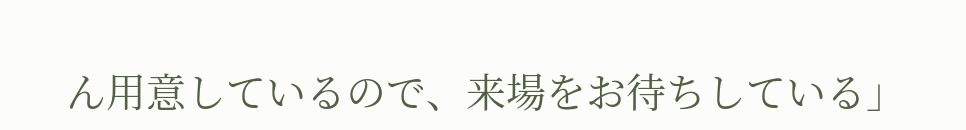ん用意しているので、来場をお待ちしている」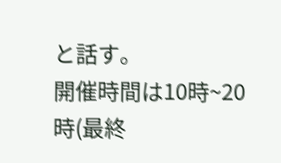と話す。
開催時間は10時~20時(最終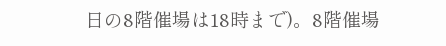日の8階催場は18時まで)。8階催場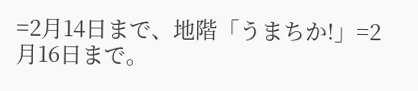=2月14日まで、地階「うまちか!」=2月16日まで。